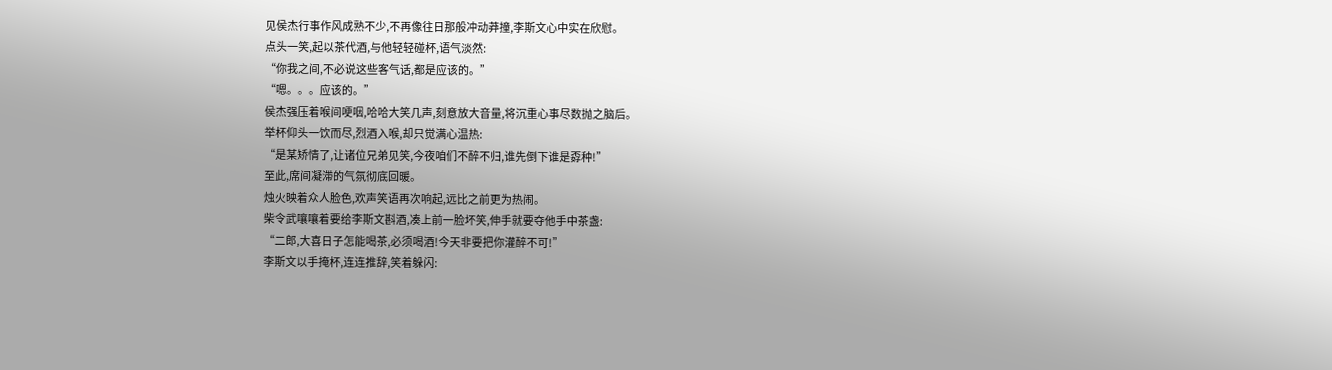见侯杰行事作风成熟不少,不再像往日那般冲动莽撞,李斯文心中实在欣慰。
点头一笑,起以茶代酒,与他轻轻碰杯,语气淡然:
“你我之间,不必说这些客气话,都是应该的。”
“嗯。。。应该的。”
侯杰强压着喉间哽咽,哈哈大笑几声,刻意放大音量,将沉重心事尽数抛之脑后。
举杯仰头一饮而尽,烈酒入喉,却只觉满心温热:
“是某矫情了,让诸位兄弟见笑,今夜咱们不醉不归,谁先倒下谁是孬种!”
至此,席间凝滞的气氛彻底回暖。
烛火映着众人脸色,欢声笑语再次响起,远比之前更为热闹。
柴令武嚷嚷着要给李斯文斟酒,凑上前一脸坏笑,伸手就要夺他手中茶盏:
“二郎,大喜日子怎能喝茶,必须喝酒!今天非要把你灌醉不可!”
李斯文以手掩杯,连连推辞,笑着躲闪: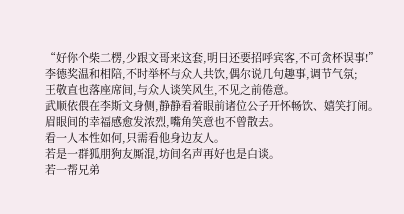“好你个柴二楞,少跟文哥来这套,明日还要招呼宾客,不可贪杯误事!”
李德奖温和相陪,不时举杯与众人共饮,偶尔说几句趣事,调节气氛;
王敬直也落座席间,与众人谈笑风生,不见之前倦意。
武顺依偎在李斯文身侧,静静看着眼前诸位公子开怀畅饮、嬉笑打闹。
眉眼间的幸福感愈发浓烈,嘴角笑意也不曾散去。
看一人本性如何,只需看他身边友人。
若是一群狐朋狗友厮混,坊间名声再好也是白谈。
若一帮兄弟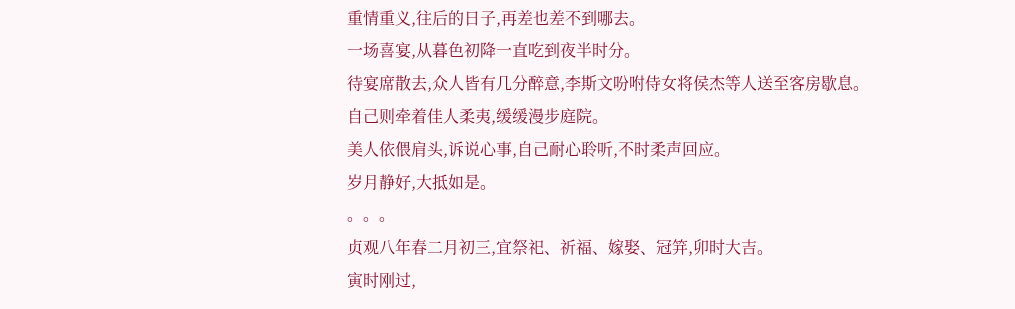重情重义,往后的日子,再差也差不到哪去。
一场喜宴,从暮色初降一直吃到夜半时分。
待宴席散去,众人皆有几分醉意,李斯文吩咐侍女将侯杰等人送至客房歇息。
自己则牵着佳人柔夷,缓缓漫步庭院。
美人依偎肩头,诉说心事,自己耐心聆听,不时柔声回应。
岁月静好,大抵如是。
。。。
贞观八年春二月初三,宜祭祀、祈福、嫁娶、冠笄,卯时大吉。
寅时刚过,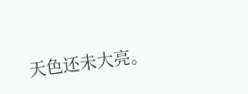天色还未大亮。